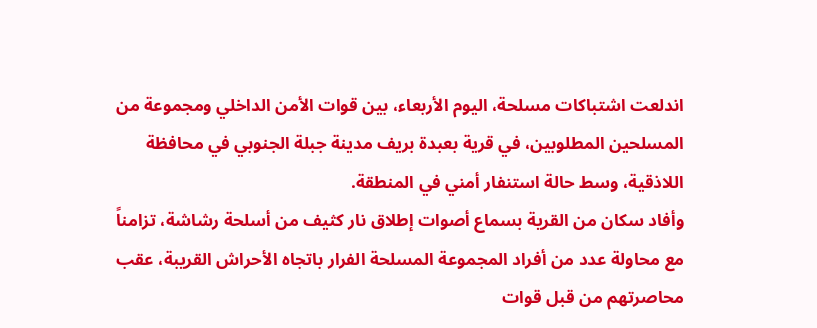اندلعت اشتباكات مسلحة، اليوم الأربعاء، بين قوات الأمن الداخلي ومجموعة من المسلحين المطلوبين، في قرية بعبدة بريف مدينة جبلة الجنوبي في محافظة اللاذقية، وسط حالة استنفار أمني في المنطقة.
وأفاد سكان من القرية بسماع أصوات إطلاق نار كثيف من أسلحة رشاشة، تزامناً مع محاولة عدد من أفراد المجموعة المسلحة الفرار باتجاه الأحراش القريبة، عقب محاصرتهم من قبل قوات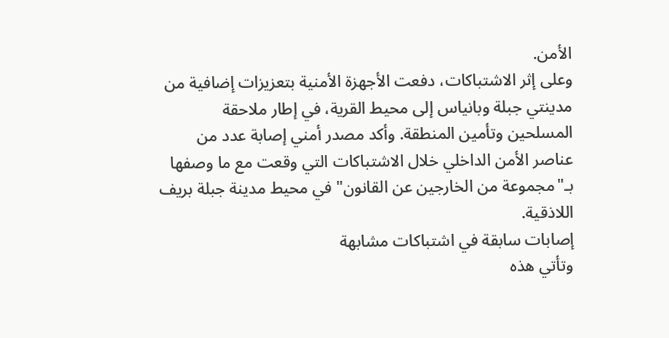الأمن.
وعلى إثر الاشتباكات، دفعت الأجهزة الأمنية بتعزيزات إضافية من مدينتي جبلة وبانياس إلى محيط القرية، في إطار ملاحقة المسلحين وتأمين المنطقة. وأكد مصدر أمني إصابة عدد من عناصر الأمن الداخلي خلال الاشتباكات التي وقعت مع ما وصفها بـ"مجموعة من الخارجين عن القانون" في محيط مدينة جبلة بريف اللاذقية.
إصابات سابقة في اشتباكات مشابهة
وتأتي هذه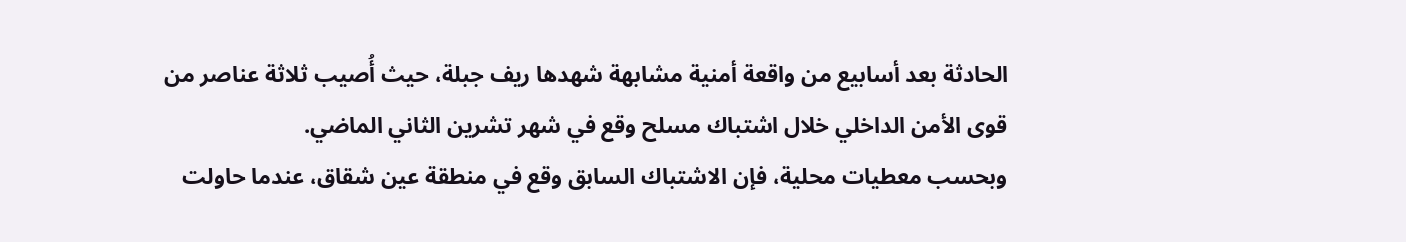الحادثة بعد أسابيع من واقعة أمنية مشابهة شهدها ريف جبلة، حيث أُصيب ثلاثة عناصر من قوى الأمن الداخلي خلال اشتباك مسلح وقع في شهر تشرين الثاني الماضي.
وبحسب معطيات محلية، فإن الاشتباك السابق وقع في منطقة عين شقاق، عندما حاولت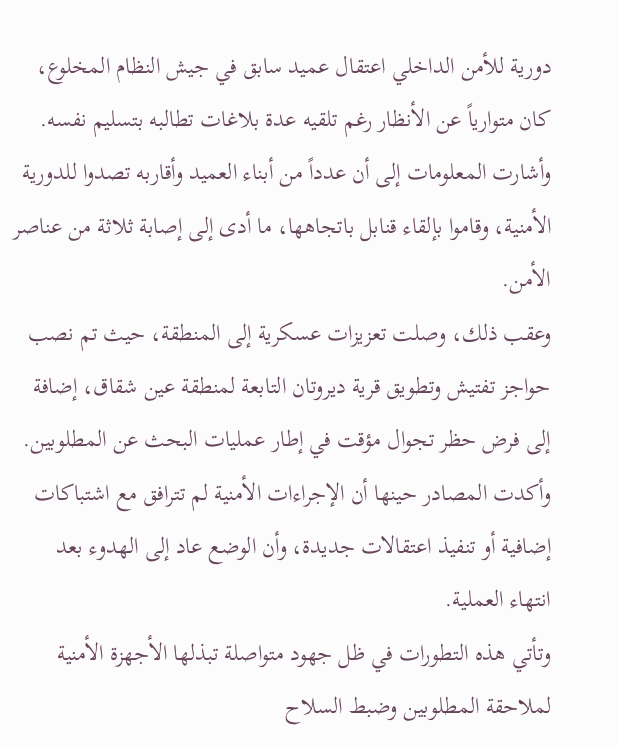دورية للأمن الداخلي اعتقال عميد سابق في جيش النظام المخلوع، كان متوارياً عن الأنظار رغم تلقيه عدة بلاغات تطالبه بتسليم نفسه.
وأشارت المعلومات إلى أن عدداً من أبناء العميد وأقاربه تصدوا للدورية الأمنية، وقاموا بإلقاء قنابل باتجاهها، ما أدى إلى إصابة ثلاثة من عناصر الأمن.
وعقب ذلك، وصلت تعزيزات عسكرية إلى المنطقة، حيث تم نصب حواجز تفتيش وتطويق قرية ديروتان التابعة لمنطقة عين شقاق، إضافة إلى فرض حظر تجوال مؤقت في إطار عمليات البحث عن المطلوبين.
وأكدت المصادر حينها أن الإجراءات الأمنية لم تترافق مع اشتباكات إضافية أو تنفيذ اعتقالات جديدة، وأن الوضع عاد إلى الهدوء بعد انتهاء العملية.
وتأتي هذه التطورات في ظل جهود متواصلة تبذلها الأجهزة الأمنية لملاحقة المطلوبين وضبط السلاح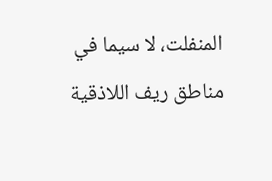المنفلت، لا سيما في مناطق ريف اللاذقية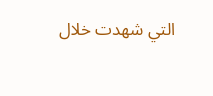التي شهدت خلال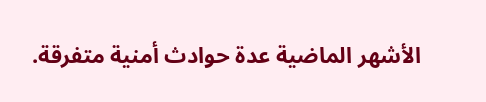الأشهر الماضية عدة حوادث أمنية متفرقة.